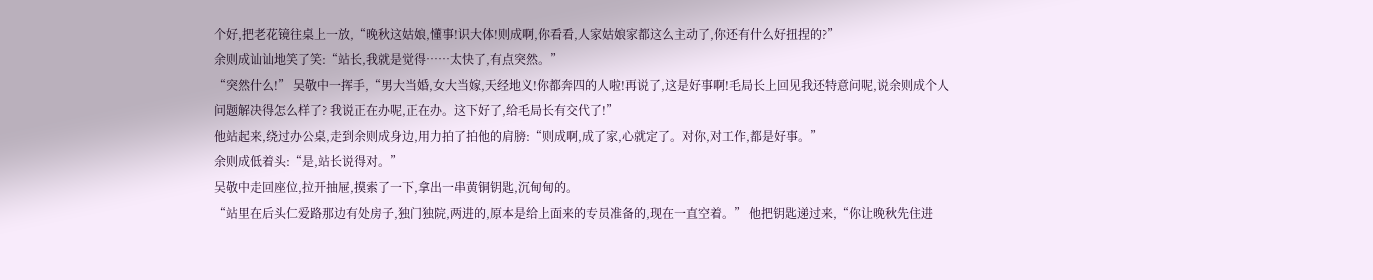个好,把老花镜往桌上一放,“晚秋这姑娘,懂事!识大体!则成啊,你看看,人家姑娘家都这么主动了,你还有什么好扭捏的?”
余则成讪讪地笑了笑:“站长,我就是觉得……太快了,有点突然。”
“突然什么!” 吴敬中一挥手,“男大当婚,女大当嫁,天经地义!你都奔四的人啦!再说了,这是好事啊!毛局长上回见我还特意问呢,说余则成个人问题解决得怎么样了? 我说正在办呢,正在办。这下好了,给毛局长有交代了!”
他站起来,绕过办公桌,走到余则成身边,用力拍了拍他的肩膀:“则成啊,成了家,心就定了。对你,对工作,都是好事。”
余则成低着头:“是,站长说得对。”
吴敬中走回座位,拉开抽屉,摸索了一下,拿出一串黄铜钥匙,沉甸甸的。
“站里在后头仁爱路那边有处房子,独门独院,两进的,原本是给上面来的专员准备的,现在一直空着。” 他把钥匙递过来,“你让晚秋先住进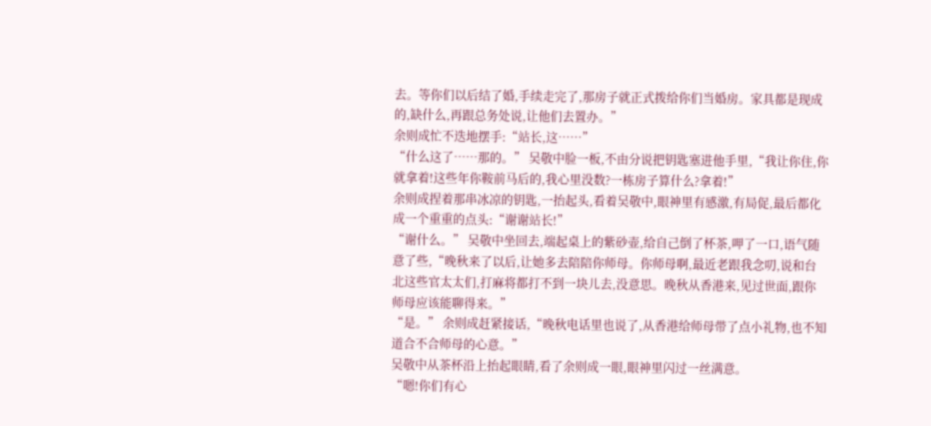去。等你们以后结了婚,手续走完了,那房子就正式拨给你们当婚房。家具都是现成的,缺什么,再跟总务处说,让他们去置办。”
余则成忙不迭地摆手:“站长,这……”
“什么这了……那的。” 吴敬中脸一板,不由分说把钥匙塞进他手里,“我让你住,你就拿着!这些年你鞍前马后的,我心里没数?一栋房子算什么?拿着!”
余则成捏着那串冰凉的钥匙,一抬起头,看着吴敬中,眼神里有感激,有局促,最后都化成一个重重的点头:“谢谢站长!”
“谢什么。” 吴敬中坐回去,端起桌上的紫砂壶,给自己倒了杯茶,呷了一口,语气随意了些,“晚秋来了以后,让她多去陪陪你师母。你师母啊,最近老跟我念叨,说和台北这些官太太们,打麻将都打不到一块儿去,没意思。晚秋从香港来,见过世面,跟你师母应该能聊得来。”
“是。” 余则成赶紧接话,“晚秋电话里也说了,从香港给师母带了点小礼物,也不知道合不合师母的心意。”
吴敬中从茶杯沿上抬起眼睛,看了余则成一眼,眼神里闪过一丝满意。
“嗯!你们有心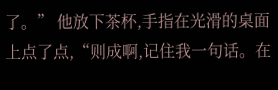了。” 他放下茶杯,手指在光滑的桌面上点了点,“则成啊,记住我一句话。在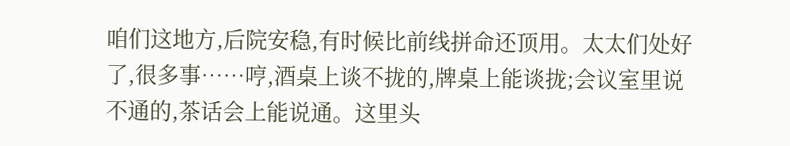咱们这地方,后院安稳,有时候比前线拼命还顶用。太太们处好了,很多事……哼,酒桌上谈不拢的,牌桌上能谈拢;会议室里说不通的,茶话会上能说通。这里头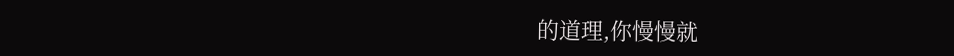的道理,你慢慢就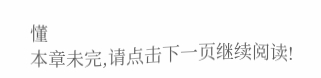懂
本章未完,请点击下一页继续阅读!